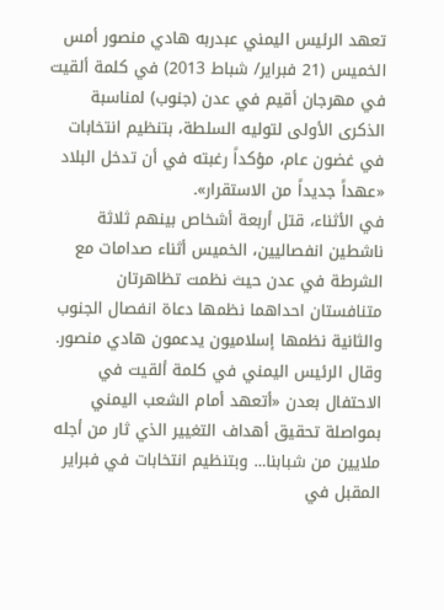تعهد الرئيس اليمني عبدربه هادي منصور أمس الخميس (21 فبراير/ شباط 2013) في كلمة ألقيت في مهرجان أقيم في عدن (جنوب) لمناسبة الذكرى الأولى لتوليه السلطة، بتنظيم انتخابات في غضون عام، مؤكداً رغبته في أن تدخل البلاد «عهداً جديداً من الاستقرار».
في الأثناء، قتل أربعة أشخاص بينهم ثلاثة ناشطين انفصاليين، الخميس أثناء صدامات مع الشرطة في عدن حيث نظمت تظاهرتان متنافستان احداهما نظمها دعاة انفصال الجنوب والثانية نظمها إسلاميون يدعمون هادي منصور. وقال الرئيس اليمني في كلمة ألقيت في الاحتفال بعدن «أتعهد أمام الشعب اليمني بمواصلة تحقيق أهداف التغيير الذي ثار من أجله ملايين من شبابنا... وبتنظيم انتخابات في فبراير المقبل في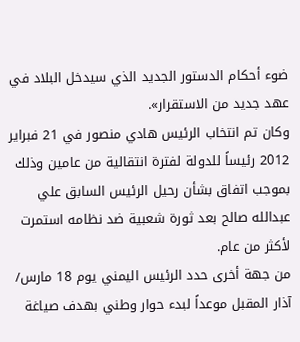ضوء أحكام الدستور الجديد الذي سيدخل البلاد في عهد جديد من الاستقرار».
وكان تم انتخاب الرئيس هادي منصور في 21 فبراير 2012 رئيساً للدولة لفترة انتقالية من عامين وذلك بموجب اتفاق بشأن رحيل الرئيس السابق علي عبدالله صالح بعد ثورة شعبية ضد نظامه استمرت لأكثر من عام.
من جهة أخرى حدد الرئيس اليمني يوم 18 مارس/ آذار المقبل موعداً لبدء حوار وطني بهدف صياغة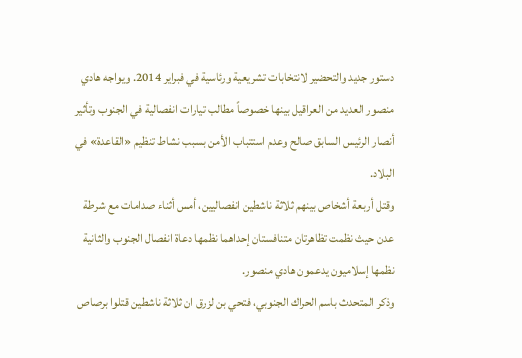دستور جديد والتحضير لانتخابات تشريعية ورئاسية في فبراير 2014. ويواجه هادي منصور العديد من العراقيل بينها خصوصاً مطالب تيارات انفصالية في الجنوب وتأثير أنصار الرئيس السابق صالح وعدم استتباب الأمن بسبب نشاط تنظيم «القاعدة» في البلاد.
وقتل أربعة أشخاص بينهم ثلاثة ناشطين انفصاليين، أمس أثناء صدامات مع شرطة عدن حيث نظمت تظاهرتان متنافستان إحداهما نظمها دعاة انفصال الجنوب والثانية نظمها إسلاميون يدعمون هادي منصور.
وذكر المتحدث باسم الحراك الجنوبي، فتحي بن لزرق ان ثلاثة ناشطين قتلوا برصاص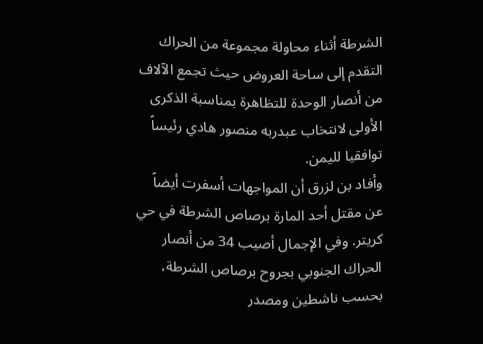الشرطة أثناء محاولة مجموعة من الحراك التقدم إلى ساحة العروض حيث تجمع الآلاف من أنصار الوحدة للتظاهرة بمناسبة الذكرى الأولى لانتخاب عبدربه منصور هادي رئيساً توافقيا لليمن.
وأفاد بن لزرق أن المواجهات أسفرت أيضاً عن مقتل أحد المارة برصاص الشرطة في حي كريتر. وفي الإجمال أصيب 34 من أنصار الحراك الجنوبي بجروح برصاص الشرطة، بحسب ناشطين ومصدر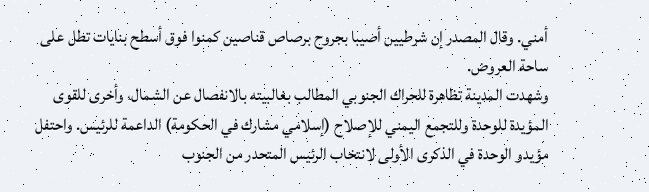أمني. وقال المصدر إن شرطيين أصيبا بجروح برصاص قناصين كمنوا فوق أسطح بنايات تطل على ساحة العروض.
وشهدت المدينة تظاهرة للحراك الجنوبي المطالب بغالبيته بالانفصال عن الشمال، وأخرى للقوى المؤيدة للوحدة وللتجمع اليمني للإصلاح (إسلامي مشارك في الحكومة) الداعمة للرئيس. واحتفل مؤيدو الوحدة في الذكرى الأولى لانتخاب الرئيس المتحدر من الجنوب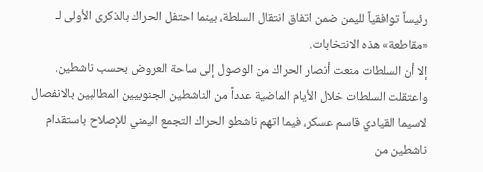رئيساً توافقياً لليمن ضمن اتفاق انتقال السلطة، بينما احتفل الحراك بالذكرى الأولى لـ «مقاطعة» هذه الانتخابات.
إلا أن السلطات منعت أنصار الحراك من الوصول إلى ساحة العروض بحسب ناشطين. واعتقلت السلطات خلال الأيام الماضية عدداً من الناشطين الجنوبيين المطالبين بالانفصال لاسيما القيادي قاسم عسكر، فيما اتهم ناشطو الحراك التجمع اليمني للإصلاح باستقدام ناشطين من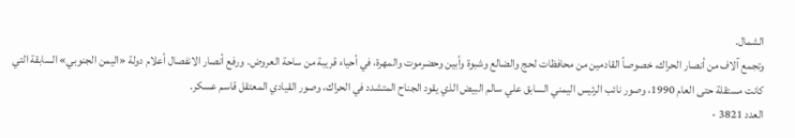الشمال.
وتجمع آلاف من أنصار الحراك، خصوصاً القادمين من محافظات لحج والضالع وشبوة وأبين وحضرموت والمهرة، في أحياء قريبة من ساحة العروض. ورفع أنصار الانفصال أعلام دولة «اليمن الجنوبي» السابقة التي كانت مستقلة حتى العام 1990، وصور نائب الرئيس اليمني السابق علي سالم البيض الذي يقود الجناح المتشدد في الحراك، وصور القيادي المعتقل قاسم عسكر.
العدد 3821 -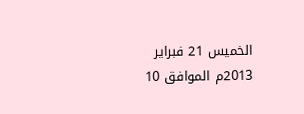الخميس 21 فبراير 2013م الموافق 10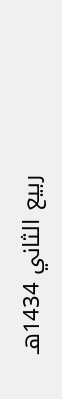ربيع الثاني 1434هـ